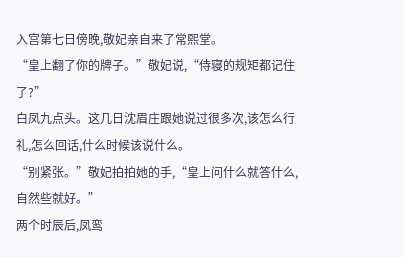入宫第七日傍晚,敬妃亲自来了常熙堂。
“皇上翻了你的牌子。”敬妃说,“侍寝的规矩都记住了?”
白凤九点头。这几日沈眉庄跟她说过很多次,该怎么行礼,怎么回话,什么时候该说什么。
“别紧张。”敬妃拍拍她的手,“皇上问什么就答什么,自然些就好。”
两个时辰后,凤鸾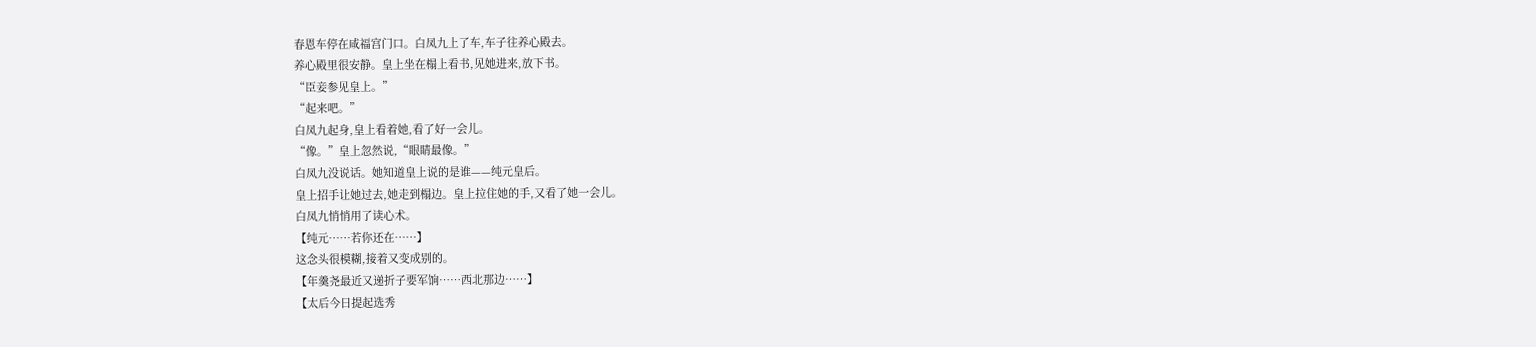春恩车停在咸福宫门口。白凤九上了车,车子往养心殿去。
养心殿里很安静。皇上坐在榻上看书,见她进来,放下书。
“臣妾参见皇上。”
“起来吧。”
白凤九起身,皇上看着她,看了好一会儿。
“像。”皇上忽然说,“眼睛最像。”
白凤九没说话。她知道皇上说的是谁——纯元皇后。
皇上招手让她过去,她走到榻边。皇上拉住她的手,又看了她一会儿。
白凤九悄悄用了读心术。
【纯元……若你还在……】
这念头很模糊,接着又变成别的。
【年羹尧最近又递折子要军饷……西北那边……】
【太后今日提起选秀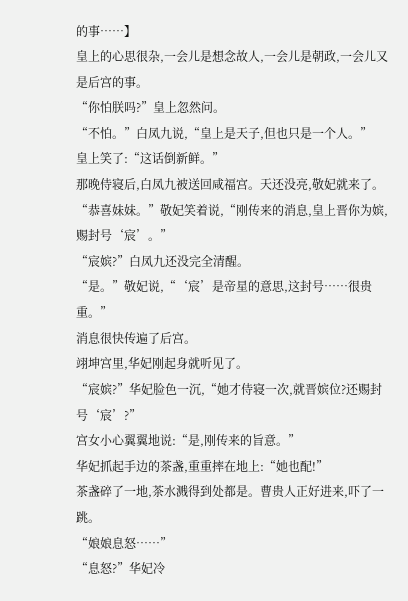的事……】
皇上的心思很杂,一会儿是想念故人,一会儿是朝政,一会儿又是后宫的事。
“你怕朕吗?”皇上忽然问。
“不怕。”白凤九说,“皇上是天子,但也只是一个人。”
皇上笑了:“这话倒新鲜。”
那晚侍寝后,白凤九被送回咸福宫。天还没亮,敬妃就来了。
“恭喜妹妹。”敬妃笑着说,“刚传来的消息,皇上晋你为嫔,赐封号‘宸’。”
“宸嫔?”白凤九还没完全清醒。
“是。”敬妃说,“‘宸’是帝星的意思,这封号……很贵重。”
消息很快传遍了后宫。
翊坤宫里,华妃刚起身就听见了。
“宸嫔?”华妃脸色一沉,“她才侍寝一次,就晋嫔位?还赐封号‘宸’?”
宫女小心翼翼地说:“是,刚传来的旨意。”
华妃抓起手边的茶盏,重重摔在地上:“她也配!”
茶盏碎了一地,茶水溅得到处都是。曹贵人正好进来,吓了一跳。
“娘娘息怒……”
“息怒?”华妃冷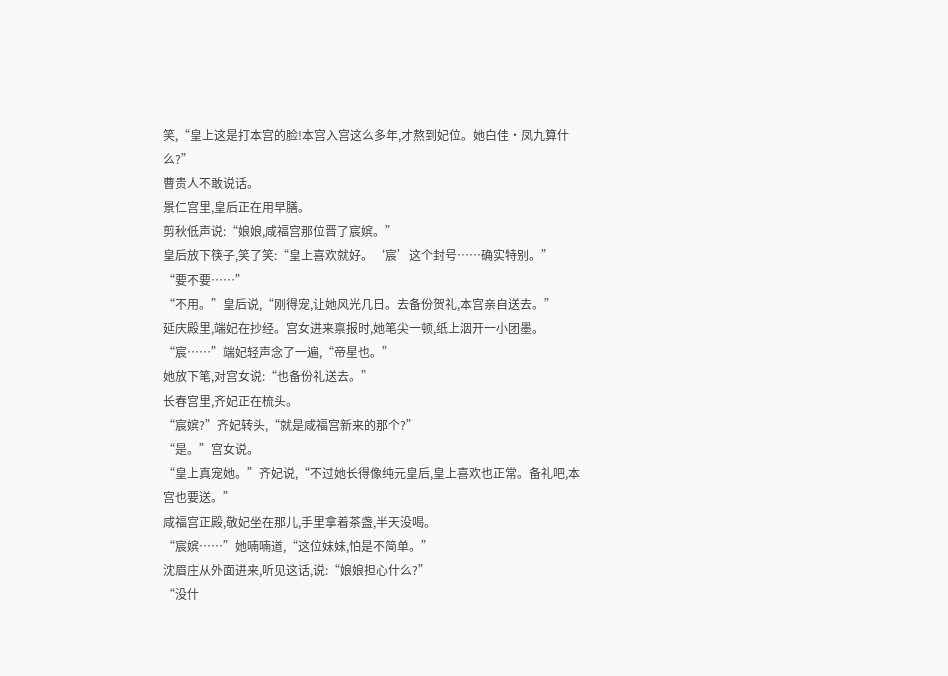笑,“皇上这是打本宫的脸!本宫入宫这么多年,才熬到妃位。她白佳·凤九算什么?”
曹贵人不敢说话。
景仁宫里,皇后正在用早膳。
剪秋低声说:“娘娘,咸福宫那位晋了宸嫔。”
皇后放下筷子,笑了笑:“皇上喜欢就好。‘宸’这个封号……确实特别。”
“要不要……”
“不用。”皇后说,“刚得宠,让她风光几日。去备份贺礼,本宫亲自送去。”
延庆殿里,端妃在抄经。宫女进来禀报时,她笔尖一顿,纸上洇开一小团墨。
“宸……”端妃轻声念了一遍,“帝星也。”
她放下笔,对宫女说:“也备份礼送去。”
长春宫里,齐妃正在梳头。
“宸嫔?”齐妃转头,“就是咸福宫新来的那个?”
“是。”宫女说。
“皇上真宠她。”齐妃说,“不过她长得像纯元皇后,皇上喜欢也正常。备礼吧,本宫也要送。”
咸福宫正殿,敬妃坐在那儿,手里拿着茶盏,半天没喝。
“宸嫔……”她喃喃道,“这位妹妹,怕是不简单。”
沈眉庄从外面进来,听见这话,说:“娘娘担心什么?”
“没什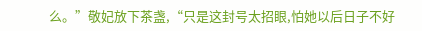么。”敬妃放下茶盏,“只是这封号太招眼,怕她以后日子不好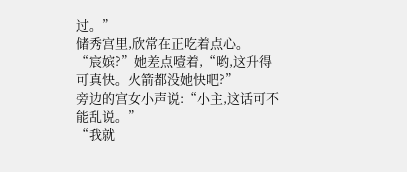过。”
储秀宫里,欣常在正吃着点心。
“宸嫔?”她差点噎着,“哟,这升得可真快。火箭都没她快吧?”
旁边的宫女小声说:“小主,这话可不能乱说。”
“我就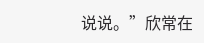说说。”欣常在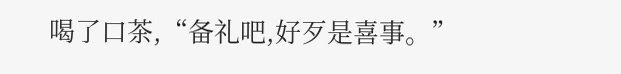喝了口茶,“备礼吧,好歹是喜事。”